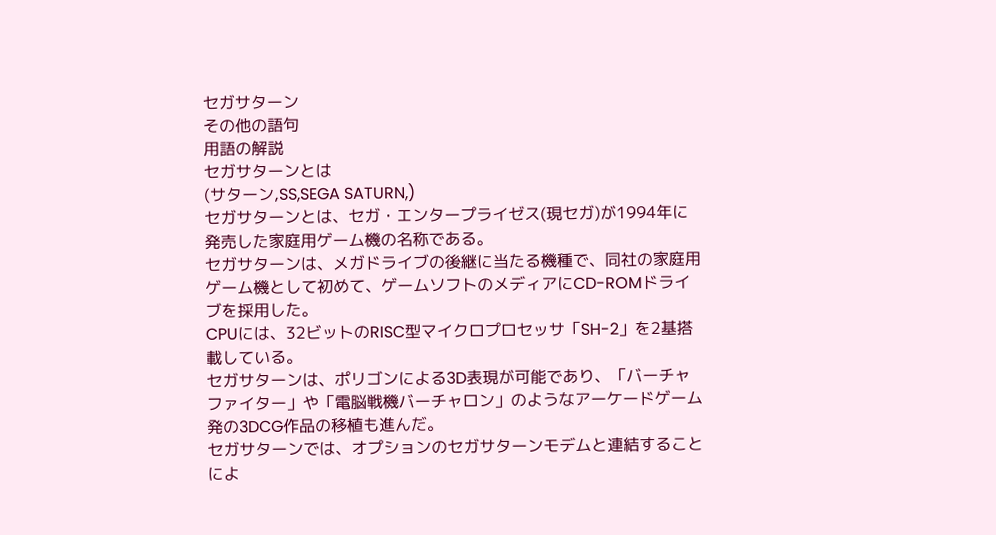セガサターン
その他の語句
用語の解説
セガサターンとは
(サターン,SS,SEGA SATURN,)
セガサターンとは、セガ・エンタープライゼス(現セガ)が1994年に発売した家庭用ゲーム機の名称である。
セガサターンは、メガドライブの後継に当たる機種で、同社の家庭用ゲーム機として初めて、ゲームソフトのメディアにCD-ROMドライブを採用した。
CPUには、32ビットのRISC型マイクロプロセッサ「SH-2」を2基搭載している。
セガサターンは、ポリゴンによる3D表現が可能であり、「バーチャファイター」や「電脳戦機バーチャロン」のようなアーケードゲーム発の3DCG作品の移植も進んだ。
セガサターンでは、オプションのセガサターンモデムと連結することによ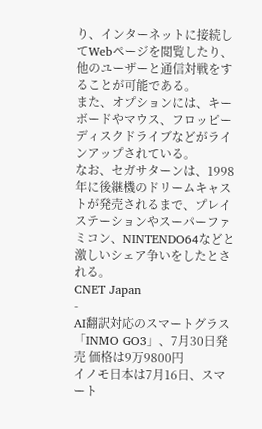り、インターネットに接続してWebページを閲覧したり、他のユーザーと通信対戦をすることが可能である。
また、オプションには、キーボードやマウス、フロッピーディスクドライブなどがラインアップされている。
なお、セガサターンは、1998年に後継機のドリームキャストが発売されるまで、プレイステーションやスーパーファミコン、NINTENDO64などと激しいシェア争いをしたとされる。
CNET Japan
-
AI翻訳対応のスマートグラス「INMO GO3」、7月30日発売 価格は9万9800円
イノモ日本は7月16日、スマート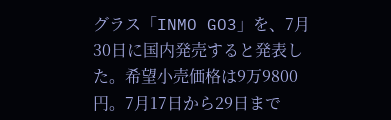グラス「INMO GO3」を、7月30日に国内発売すると発表した。希望小売価格は9万9800円。7月17日から29日まで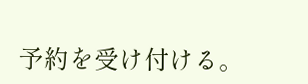予約を受け付ける。